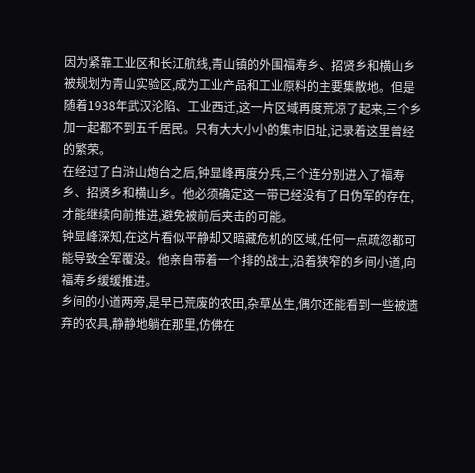因为紧靠工业区和长江航线,青山镇的外围福寿乡、招贤乡和横山乡被规划为青山实验区,成为工业产品和工业原料的主要集散地。但是随着1938年武汉沦陷、工业西迁,这一片区域再度荒凉了起来,三个乡加一起都不到五千居民。只有大大小小的集市旧址,记录着这里曾经的繁荣。
在经过了白浒山炮台之后,钟显峰再度分兵,三个连分别进入了福寿乡、招贤乡和横山乡。他必须确定这一带已经没有了日伪军的存在,才能继续向前推进,避免被前后夹击的可能。
钟显峰深知,在这片看似平静却又暗藏危机的区域,任何一点疏忽都可能导致全军覆没。他亲自带着一个排的战士,沿着狭窄的乡间小道,向福寿乡缓缓推进。
乡间的小道两旁,是早已荒废的农田,杂草丛生,偶尔还能看到一些被遗弃的农具,静静地躺在那里,仿佛在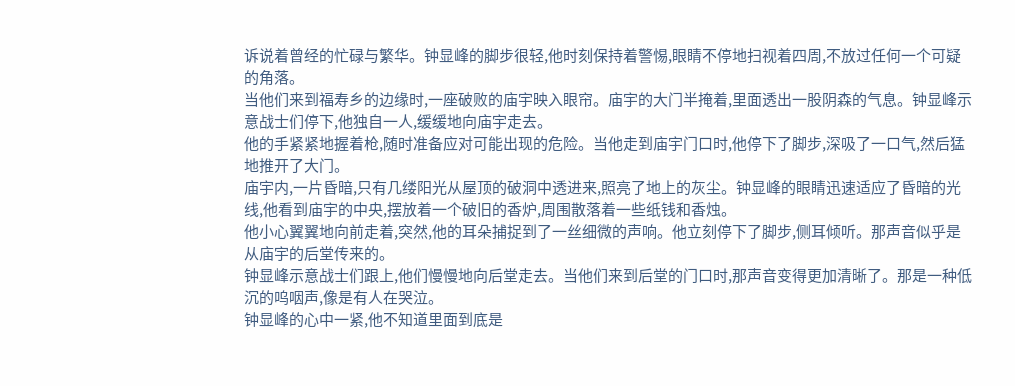诉说着曾经的忙碌与繁华。钟显峰的脚步很轻,他时刻保持着警惕,眼睛不停地扫视着四周,不放过任何一个可疑的角落。
当他们来到福寿乡的边缘时,一座破败的庙宇映入眼帘。庙宇的大门半掩着,里面透出一股阴森的气息。钟显峰示意战士们停下,他独自一人,缓缓地向庙宇走去。
他的手紧紧地握着枪,随时准备应对可能出现的危险。当他走到庙宇门口时,他停下了脚步,深吸了一口气,然后猛地推开了大门。
庙宇内,一片昏暗,只有几缕阳光从屋顶的破洞中透进来,照亮了地上的灰尘。钟显峰的眼睛迅速适应了昏暗的光线,他看到庙宇的中央,摆放着一个破旧的香炉,周围散落着一些纸钱和香烛。
他小心翼翼地向前走着,突然,他的耳朵捕捉到了一丝细微的声响。他立刻停下了脚步,侧耳倾听。那声音似乎是从庙宇的后堂传来的。
钟显峰示意战士们跟上,他们慢慢地向后堂走去。当他们来到后堂的门口时,那声音变得更加清晰了。那是一种低沉的呜咽声,像是有人在哭泣。
钟显峰的心中一紧,他不知道里面到底是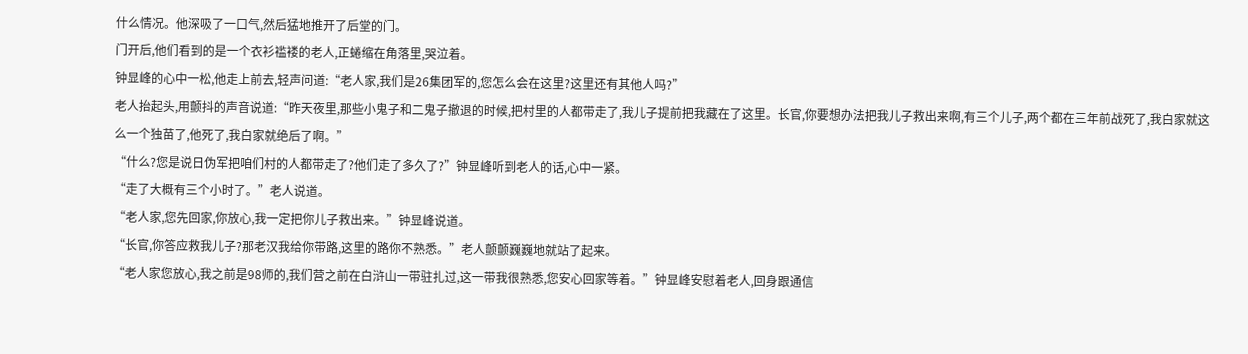什么情况。他深吸了一口气,然后猛地推开了后堂的门。
门开后,他们看到的是一个衣衫褴褛的老人,正蜷缩在角落里,哭泣着。
钟显峰的心中一松,他走上前去,轻声问道:“老人家,我们是26集团军的,您怎么会在这里?这里还有其他人吗?”
老人抬起头,用颤抖的声音说道:“昨天夜里,那些小鬼子和二鬼子撤退的时候,把村里的人都带走了,我儿子提前把我藏在了这里。长官,你要想办法把我儿子救出来啊,有三个儿子,两个都在三年前战死了,我白家就这么一个独苗了,他死了,我白家就绝后了啊。”
“什么?您是说日伪军把咱们村的人都带走了?他们走了多久了?”钟显峰听到老人的话,心中一紧。
“走了大概有三个小时了。”老人说道。
“老人家,您先回家,你放心,我一定把你儿子救出来。”钟显峰说道。
“长官,你答应救我儿子?那老汉我给你带路,这里的路你不熟悉。”老人颤颤巍巍地就站了起来。
“老人家您放心,我之前是98师的,我们营之前在白浒山一带驻扎过,这一带我很熟悉,您安心回家等着。”钟显峰安慰着老人,回身跟通信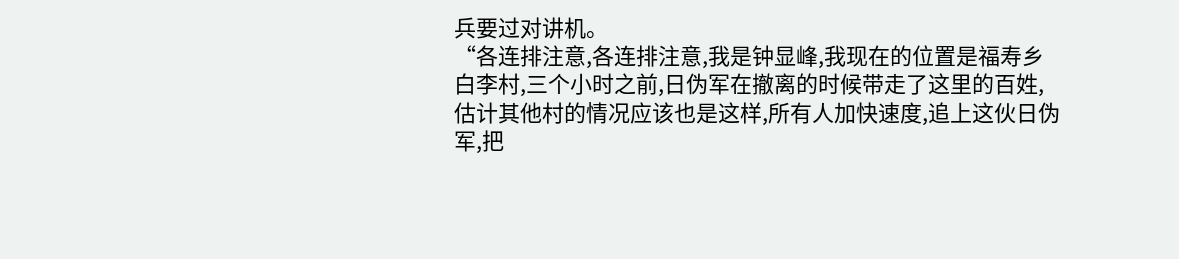兵要过对讲机。
“各连排注意,各连排注意,我是钟显峰,我现在的位置是福寿乡白李村,三个小时之前,日伪军在撤离的时候带走了这里的百姓,估计其他村的情况应该也是这样,所有人加快速度,追上这伙日伪军,把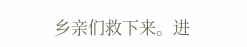乡亲们救下来。进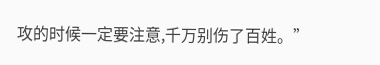攻的时候一定要注意,千万别伤了百姓。”